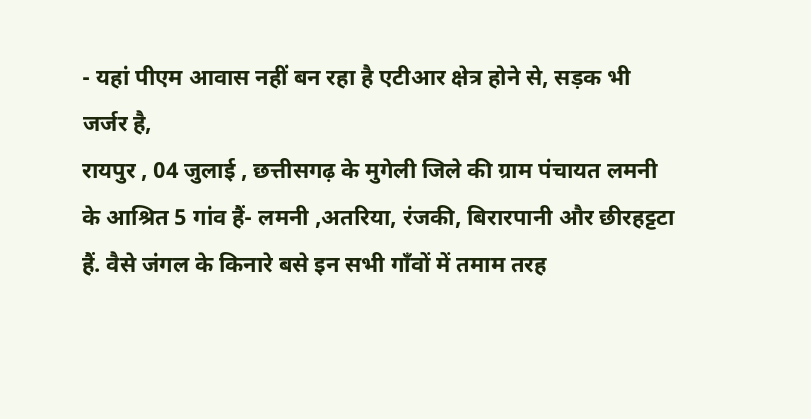- यहां पीएम आवास नहीं बन रहा है एटीआर क्षेत्र होने से, सड़क भी जर्जर है,
रायपुर , 04 जुलाई , छत्तीसगढ़ के मुगेली जिले की ग्राम पंचायत लमनी के आश्रित 5 गांव हैं- लमनी ,अतरिया, रंजकी, बिरारपानी और छीरहट्टटा हैं. वैसे जंगल के किनारे बसे इन सभी गाँवों में तमाम तरह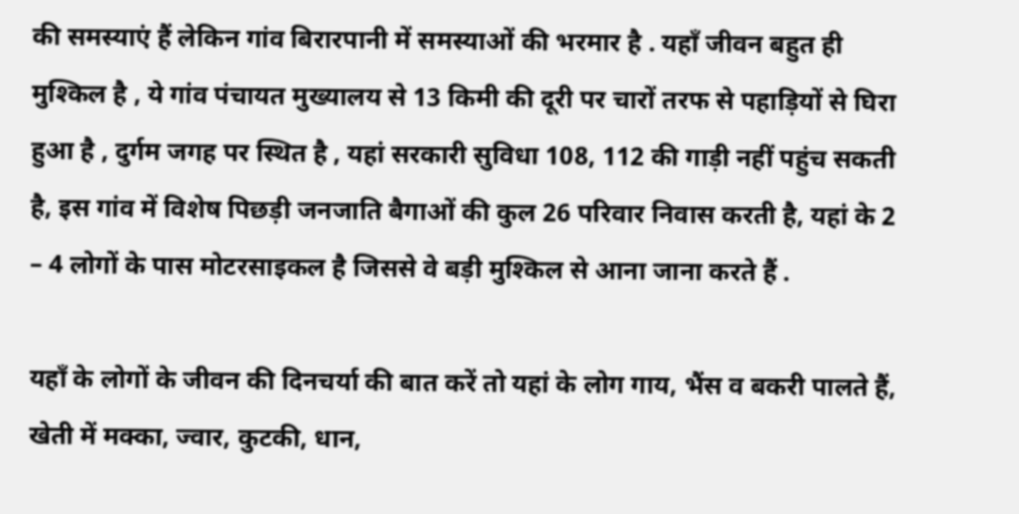की समस्याएं हैं लेकिन गांव बिरारपानी में समस्याओं की भरमार है . यहाँ जीवन बहुत ही मुश्किल है , ये गांव पंचायत मुख्यालय से 13 किमी की दूरी पर चारों तरफ से पहाड़ियों से घिरा हुआ है , दुर्गम जगह पर स्थित है , यहां सरकारी सुविधा 108, 112 की गाड़ी नहीं पहुंच सकती है, इस गांव में विशेष पिछड़ी जनजाति बैगाओं की कुल 26 परिवार निवास करती है, यहां के 2 – 4 लोगों के पास मोटरसाइकल है जिससे वे बड़ी मुश्किल से आना जाना करते हैं .

यहाँ के लोगों के जीवन की दिनचर्या की बात करें तो यहां के लोग गाय, भैंस व बकरी पालते हैं, खेती में मक्का, ज्वार, कुटकी, धान,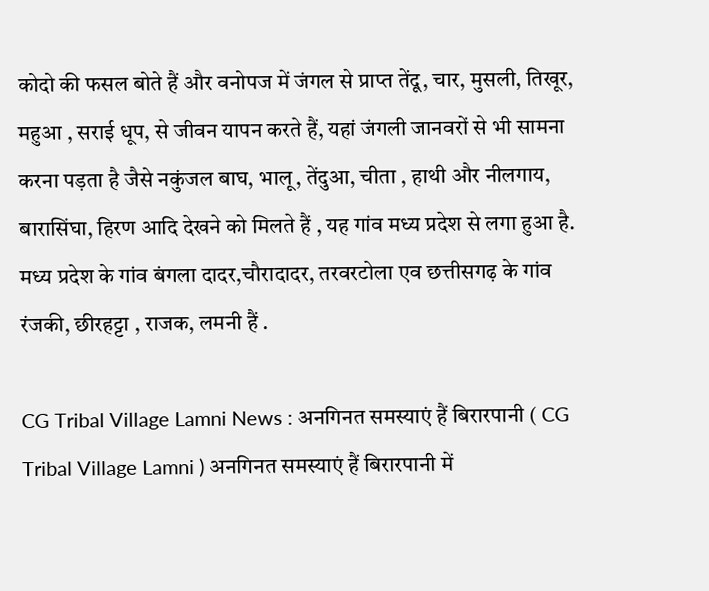कोदो की फसल बोते हैं और वनोपज में जंगल से प्राप्त तेंदू, चार, मुसली, तिखूर, महुआ , सराई धूप, से जीवन यापन करते हैं, यहां जंगली जानवरों से भी सामना करना पड़ता है जैसे नकुंजल बाघ, भालू, तेंदुआ, चीता , हाथी और नीलगाय, बारासिंघा, हिरण आदि देखने को मिलते हैं , यह गांव मध्य प्रदेश से लगा हुआ है. मध्य प्रदेश के गांव बंगला दादर,चौरादादर, तरवरटोला एव छत्तीसगढ़ के गांव रंजकी, छीरहट्टा , राजक, लमनी हैं .

CG Tribal Village Lamni News : अनगिनत समस्याएं हैं बिरारपानी ( CG Tribal Village Lamni ) अनगिनत समस्याएं हैं बिरारपानी में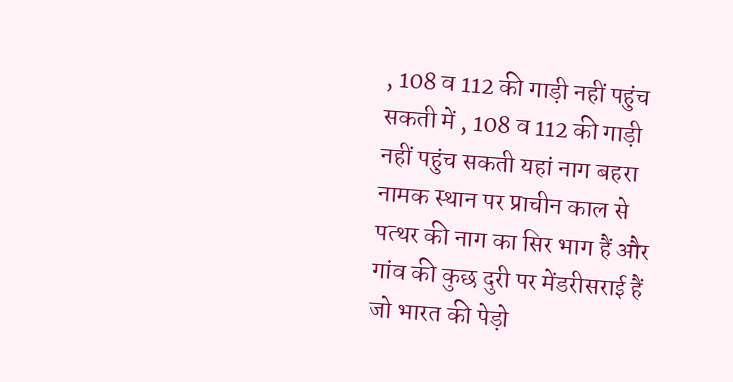, 108 व 112 की गाड़ी नहीं पहुंच सकती में , 108 व 112 की गाड़ी नहीं पहुंच सकती यहां नाग बहरा नामक स्थान पर प्राचीन काल से पत्थर की नाग का सिर भाग हैं और गांव की कुछ दुरी पर मेंडरीसराई हैं जो भारत की पेड़ो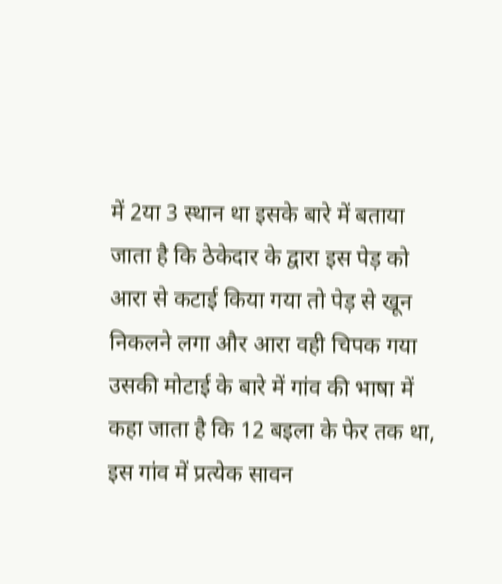में 2या 3 स्थान था इसके बारे में बताया जाता है कि ठेकेदार के द्वारा इस पेड़ को आरा से कटाई किया गया तो पेड़ से खून निकलने लगा और आरा वही चिपक गया उसकी मोटाई के बारे में गांव की भाषा में कहा जाता है कि 12 बइला के फेर तक था, इस गांव में प्रत्येक सावन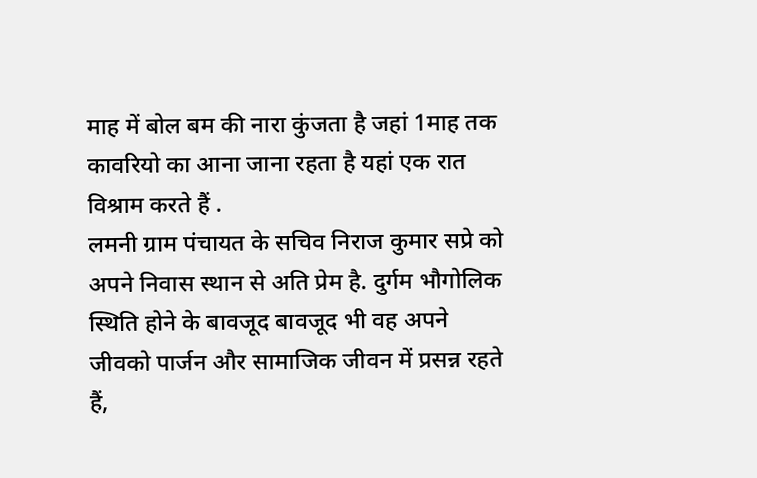माह में बोल बम की नारा कुंजता है जहां 1माह तक कावरियो का आना जाना रहता है यहां एक रात विश्राम करते हैं .
लमनी ग्राम पंचायत के सचिव निराज कुमार सप्रे को अपने निवास स्थान से अति प्रेम है. दुर्गम भौगोलिक स्थिति होने के बावजूद बावजूद भी वह अपने जीवको पार्जन और सामाजिक जीवन में प्रसन्न रहते हैं,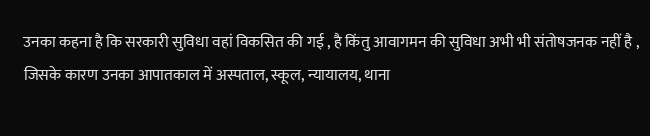उनका कहना है कि सरकारी सुविधा वहां विकसित की गई , है किंतु आवागमन की सुविधा अभी भी संतोषजनक नहीं है , जिसके कारण उनका आपातकाल में अस्पताल, स्कूल, न्यायालय, थाना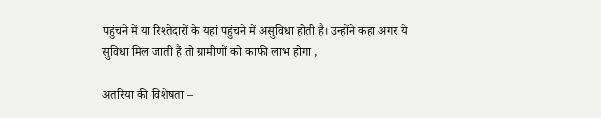पहुंचने में या रिश्तेदारों के यहां पहुंचने में असुविधा होती है। उन्होंने कहा अगर ये सुविधा मिल जाती हैं तो ग्रामीणों को काफी लाभ होगा ,

अतरिया की विशेषता –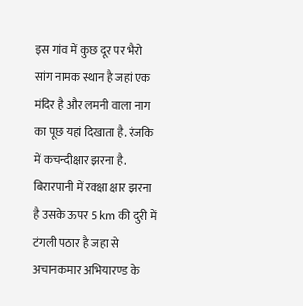इस गांव में कुछ दूर पर भैरो सांग नामक स्थान है जहां एक मंदिर है और लमनी वाला नाग का पूछ यहां दिखाता है. रंजकि में कचन्दीक्षार झरना है. बिरारपानी में रक्क्षा क्षार झरना है उसके ऊपर 5 km की दुरी में टंगली पठार है जहा से अचानकमार अभियारण्ड के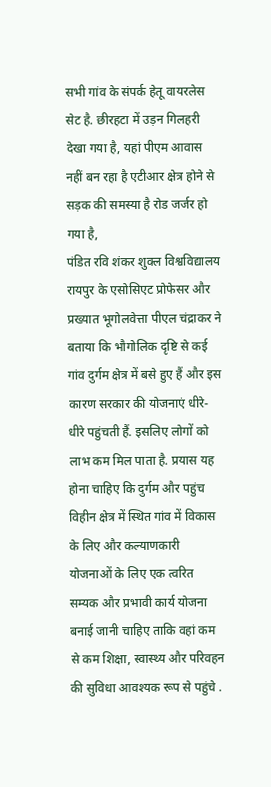सभी गांव के संपर्क हेतू वायरलेस सेट है. छीरहटा में उड़न गिलहरी देखा गया है, यहां पीएम आवास नहीं बन रहा है एटीआर क्षेत्र होने से सड़क की समस्या है रोड जर्जर हो गया है,
पंडित रवि शंकर शुक्ल विश्वविद्यालय रायपुर के एसोसिएट प्रोफेसर और प्रख्यात भूगोलवेत्ता पीएल चंद्राकर ने बताया कि भौगोलिक दृष्टि से कई गांव दुर्गम क्षेत्र में बसे हुए हैं और इस कारण सरकार की योजनाएं धीरे-धीरे पहुंचती हैं. इसलिए लोगों को लाभ कम मिल पाता है. प्रयास यह होना चाहिए कि दुर्गम और पहुंच विहीन क्षेत्र में स्थित गांव में विकास के लिए और कल्याणकारी योजनाओं के लिए एक त्वरित सम्यक और प्रभावी कार्य योजना बनाई जानी चाहिए ताकि वहां कम से कम शिक्षा, स्वास्थ्य और परिवहन की सुविधा आवश्यक रूप से पहुंचे .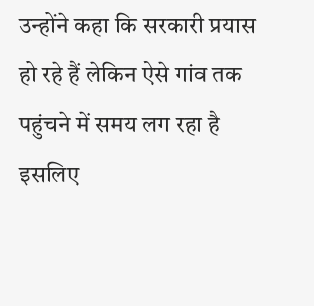उन्होंने कहा कि सरकारी प्रयास हो रहे हैं लेकिन ऐसे गांव तक पहुंचने में समय लग रहा है इसलिए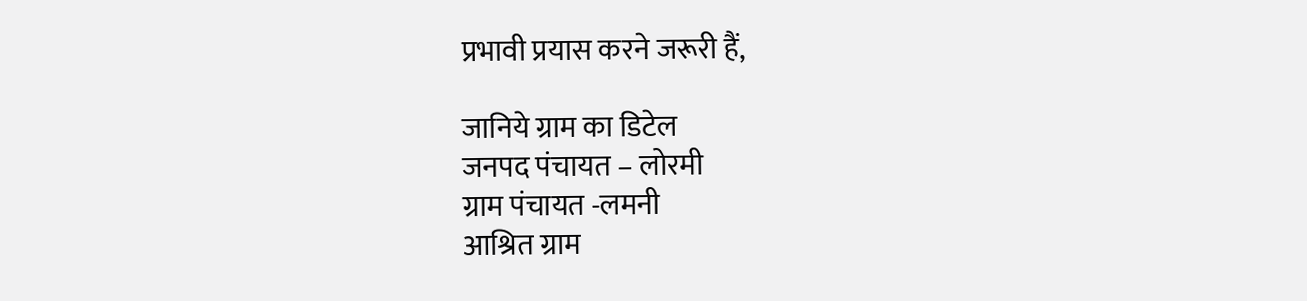प्रभावी प्रयास करने जरूरी हैं,

जानिये ग्राम का डिटेल
जनपद पंचायत – लोरमी
ग्राम पंचायत -लमनी
आश्रित ग्राम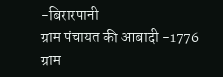-बिरारपानी
ग्राम पंचायत की आबादी -1776
ग्राम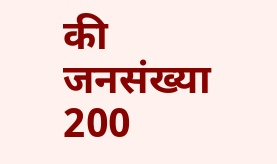की जनसंख्या 200